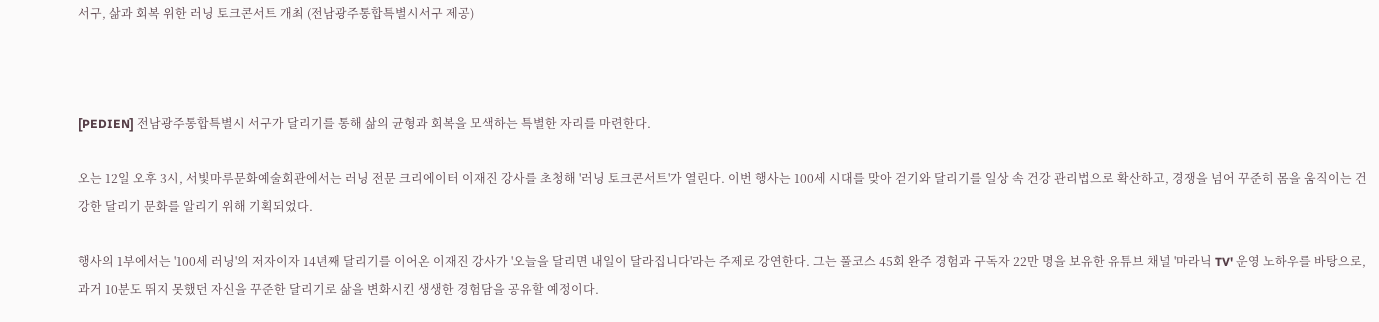서구, 삶과 회복 위한 러닝 토크콘서트 개최 (전남광주통합특별시서구 제공)



[PEDIEN] 전남광주통합특별시 서구가 달리기를 통해 삶의 균형과 회복을 모색하는 특별한 자리를 마련한다.

오는 12일 오후 3시, 서빛마루문화예술회관에서는 러닝 전문 크리에이터 이재진 강사를 초청해 '러닝 토크콘서트'가 열린다. 이번 행사는 100세 시대를 맞아 걷기와 달리기를 일상 속 건강 관리법으로 확산하고, 경쟁을 넘어 꾸준히 몸을 움직이는 건강한 달리기 문화를 알리기 위해 기획되었다.

행사의 1부에서는 '100세 러닝'의 저자이자 14년째 달리기를 이어온 이재진 강사가 '오늘을 달리면 내일이 달라집니다'라는 주제로 강연한다. 그는 풀코스 45회 완주 경험과 구독자 22만 명을 보유한 유튜브 채널 '마라닉 TV' 운영 노하우를 바탕으로, 과거 10분도 뛰지 못했던 자신을 꾸준한 달리기로 삶을 변화시킨 생생한 경험담을 공유할 예정이다.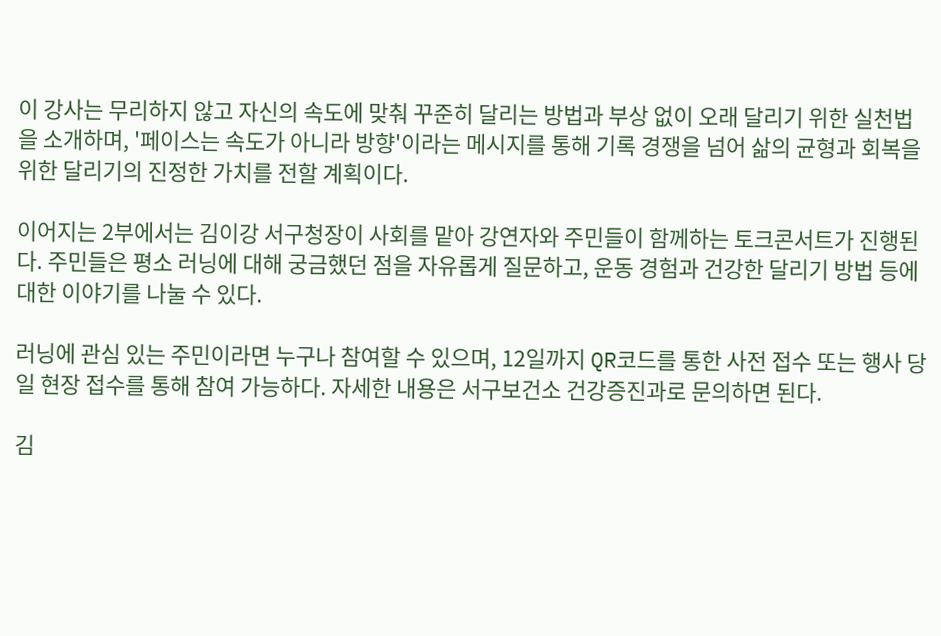이 강사는 무리하지 않고 자신의 속도에 맞춰 꾸준히 달리는 방법과 부상 없이 오래 달리기 위한 실천법을 소개하며, '페이스는 속도가 아니라 방향'이라는 메시지를 통해 기록 경쟁을 넘어 삶의 균형과 회복을 위한 달리기의 진정한 가치를 전할 계획이다.

이어지는 2부에서는 김이강 서구청장이 사회를 맡아 강연자와 주민들이 함께하는 토크콘서트가 진행된다. 주민들은 평소 러닝에 대해 궁금했던 점을 자유롭게 질문하고, 운동 경험과 건강한 달리기 방법 등에 대한 이야기를 나눌 수 있다.

러닝에 관심 있는 주민이라면 누구나 참여할 수 있으며, 12일까지 QR코드를 통한 사전 접수 또는 행사 당일 현장 접수를 통해 참여 가능하다. 자세한 내용은 서구보건소 건강증진과로 문의하면 된다.

김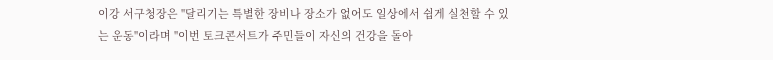이강 서구청장은 "달리기는 특별한 장비나 장소가 없어도 일상에서 쉽게 실천할 수 있는 운동"이라며 "이번 토크콘서트가 주민들이 자신의 건강을 돌아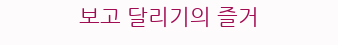보고 달리기의 즐거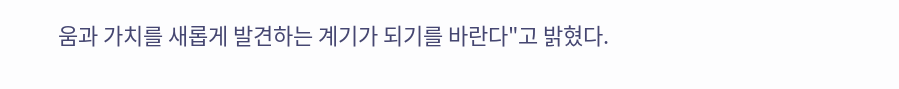움과 가치를 새롭게 발견하는 계기가 되기를 바란다"고 밝혔다.